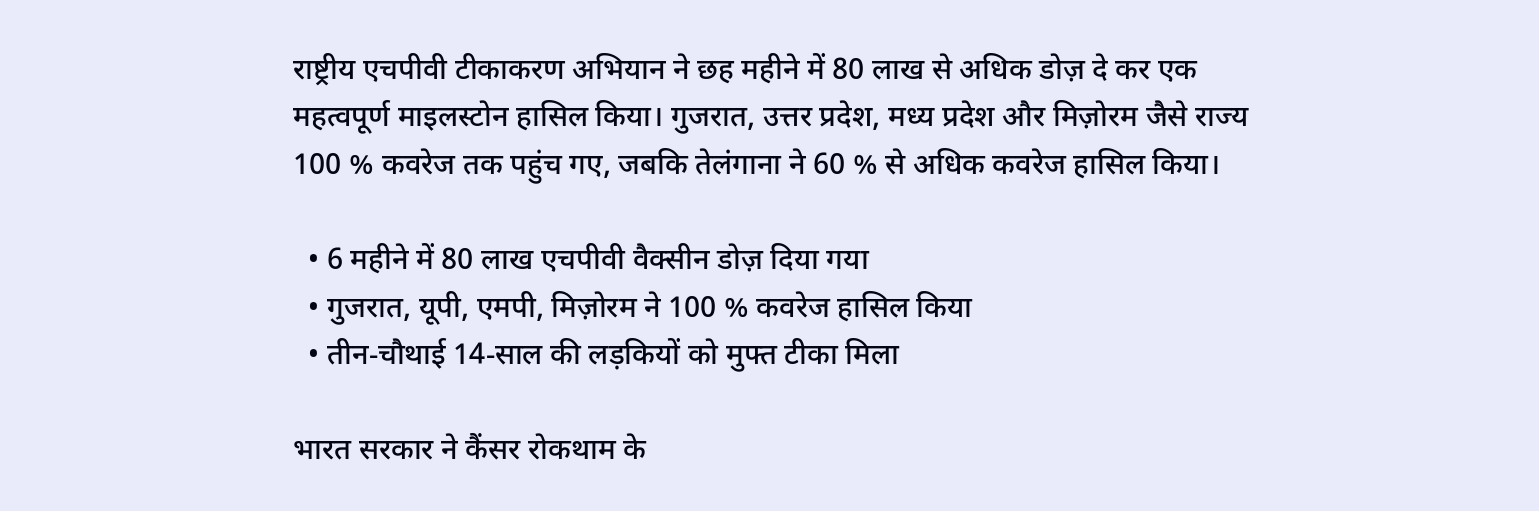राष्ट्रीय एचपीवी टीकाकरण अभियान ने छह महीने में 80 लाख से अधिक डोज़ दे कर एक महत्वपूर्ण माइलस्टोन हासिल किया। गुजरात, उत्तर प्रदेश, मध्य प्रदेश और मिज़ोरम जैसे राज्य 100 % कवरेज तक पहुंच गए, जबकि तेलंगाना ने 60 % से अधिक कवरेज हासिल किया।

  • 6 महीने में 80 लाख एचपीवी वैक्सीन डोज़ दिया गया
  • गुजरात, यूपी, एमपी, मिज़ोरम ने 100 % कवरेज हासिल किया
  • तीन‑चौथाई 14‑साल की लड़कियों को मुफ्त टीका मिला

भारत सरकार ने कैंसर रोकथाम के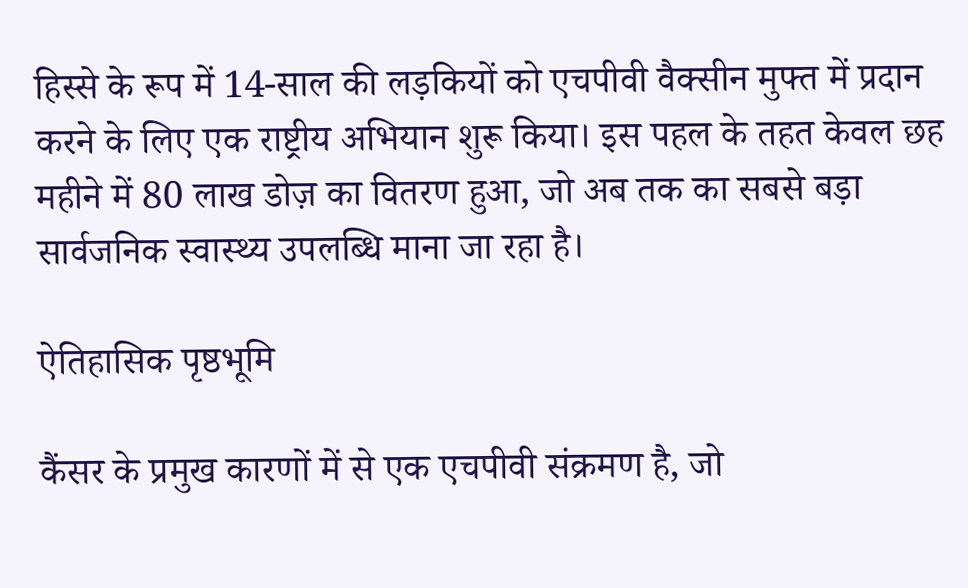हिस्से के रूप में 14‑साल की लड़कियों को एचपीवी वैक्सीन मुफ्त में प्रदान करने के लिए एक राष्ट्रीय अभियान शुरू किया। इस पहल के तहत केवल छह महीने में 80 लाख डोज़ का वितरण हुआ, जो अब तक का सबसे बड़ा सार्वजनिक स्वास्थ्य उपलब्धि माना जा रहा है।

ऐतिहासिक पृष्ठभूमि

कैंसर के प्रमुख कारणों में से एक एचपीवी संक्रमण है, जो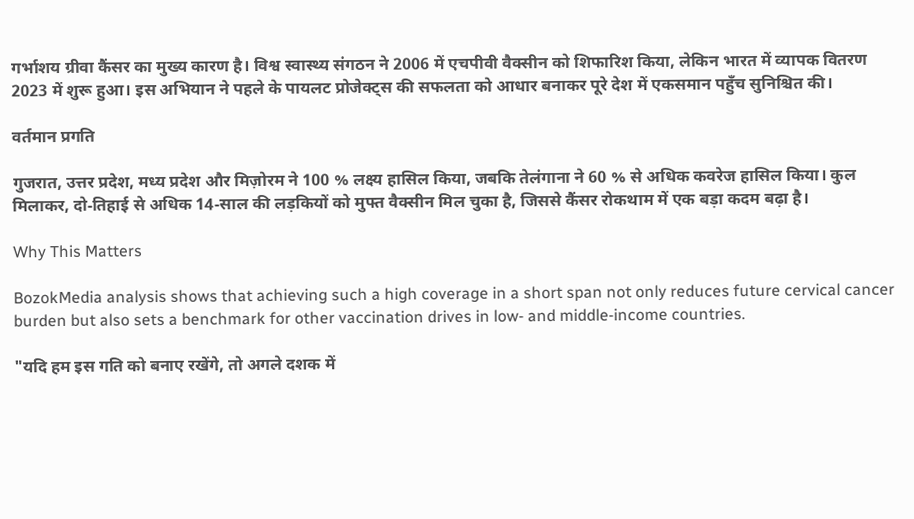गर्भाशय ग्रीवा कैंसर का मुख्य कारण है। विश्व स्वास्थ्य संगठन ने 2006 में एचपीवी वैक्सीन को शिफारिश किया, लेकिन भारत में व्यापक वितरण 2023 में शुरू हुआ। इस अभियान ने पहले के पायलट प्रोजेक्ट्स की सफलता को आधार बनाकर पूरे देश में एकसमान पहुँच सुनिश्चित की।

वर्तमान प्रगति

गुजरात, उत्तर प्रदेश, मध्य प्रदेश और मिज़ोरम ने 100 % लक्ष्य हासिल किया, जबकि तेलंगाना ने 60 % से अधिक कवरेज हासिल किया। कुल मिलाकर, दो‑तिहाई से अधिक 14‑साल की लड़कियों को मुफ्त वैक्सीन मिल चुका है, जिससे कैंसर रोकथाम में एक बड़ा कदम बढ़ा है।

Why This Matters

BozokMedia analysis shows that achieving such a high coverage in a short span not only reduces future cervical cancer burden but also sets a benchmark for other vaccination drives in low‑ and middle‑income countries.

"यदि हम इस गति को बनाए रखेंगे, तो अगले दशक में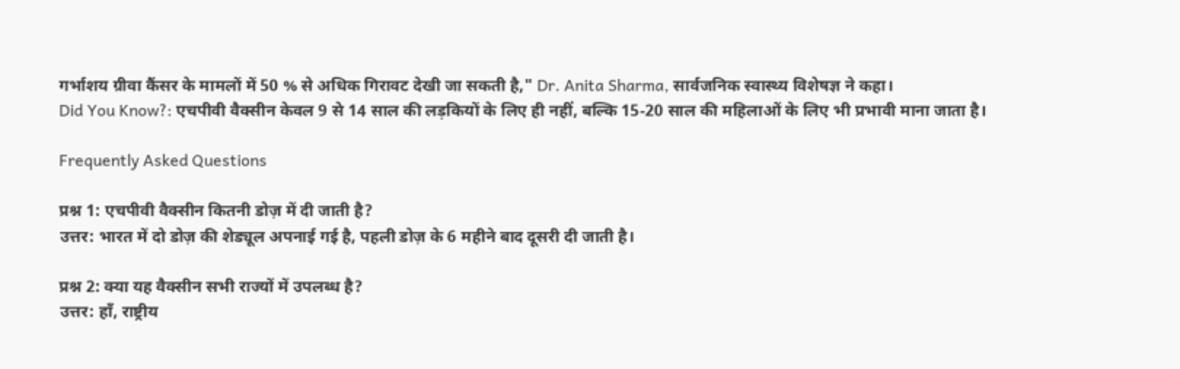गर्भाशय ग्रीवा कैंसर के मामलों में 50 % से अधिक गिरावट देखी जा सकती है," Dr. Anita Sharma, सार्वजनिक स्वास्थ्य विशेषज्ञ ने कहा।
Did You Know?: एचपीवी वैक्सीन केवल 9 से 14 साल की लड़कियों के लिए ही नहीं, बल्कि 15‑20 साल की महिलाओं के लिए भी प्रभावी माना जाता है।

Frequently Asked Questions

प्रश्न 1: एचपीवी वैक्सीन कितनी डोज़ में दी जाती है?
उत्तर: भारत में दो डोज़ की शेड्यूल अपनाई गई है, पहली डोज़ के 6 महीने बाद दूसरी दी जाती है।

प्रश्न 2: क्या यह वैक्सीन सभी राज्यों में उपलब्ध है?
उत्तर: हाँ, राष्ट्रीय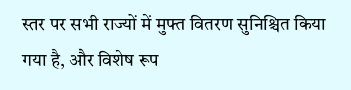स्तर पर सभी राज्यों में मुफ्त वितरण सुनिश्चित किया गया है, और विशेष रूप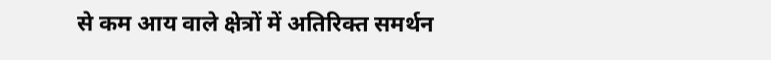से कम आय वाले क्षेत्रों में अतिरिक्त समर्थन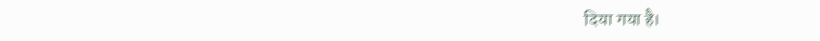दिया गया है।